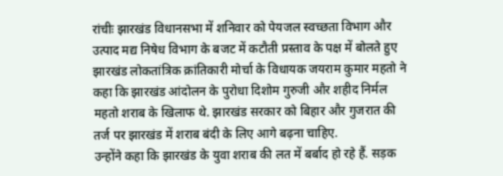रांचीः झारखंड विधानसभा में शनिवार को पेयजल स्वच्छता विभाग और उत्पाद मद्य निषेध विभाग के बजट में कटौती प्रस्ताव के पक्ष में बोलते हुए झारखंड लोकतांत्रिक क्रांतिकारी मोर्चा के विधायक जयराम कुमार महतो ने कहा कि झारखंड आंदोलन के पुरोधा दिशोम गुरुजी और शहीद निर्मल महतो शराब के खिलाफ थे. झारखंड सरकार को बिहार और गुजरात की तर्ज पर झारखंड में शराब बंदी के लिए आगे बढ़ना चाहिए.
उन्होंने कहा कि झारखंड के युवा शराब की लत में बर्बाद हो रहे हैं. सड़क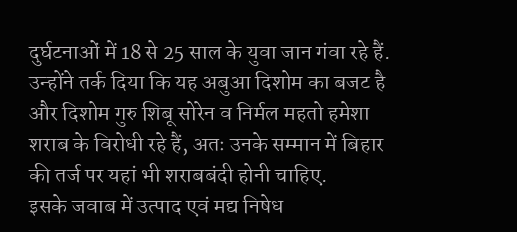दुर्घटनाओं में 18 से 25 साल के युवा जान गंवा रहे हैं. उन्होंने तर्क दिया कि यह अबुआ दिशोम का बजट है और दिशोम गुरु शिबू सोरेन व निर्मल महतो हमेशा शराब के विरोधी रहे हैं, अतः उनके सम्मान में बिहार की तर्ज पर यहां भी शराबबंदी होनी चाहिए.
इसके जवाब में उत्पाद एवं मद्य निषेध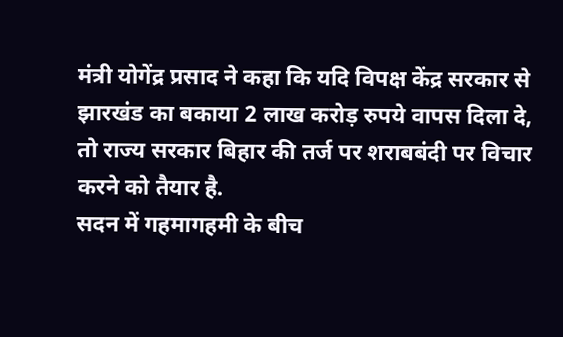मंत्री योगेंद्र प्रसाद ने कहा कि यदि विपक्ष केंद्र सरकार से झारखंड का बकाया 2 लाख करोड़ रुपये वापस दिला दे, तो राज्य सरकार बिहार की तर्ज पर शराबबंदी पर विचार करने को तैयार है.
सदन में गहमागहमी के बीच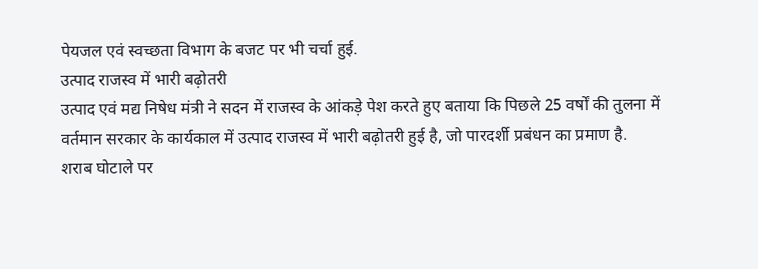पेयजल एवं स्वच्छता विभाग के बजट पर भी चर्चा हुई.
उत्पाद राजस्व में भारी बढ़ोतरी
उत्पाद एवं मद्य निषेध मंत्री ने सदन में राजस्व के आंकड़े पेश करते हुए बताया कि पिछले 25 वर्षों की तुलना में वर्तमान सरकार के कार्यकाल में उत्पाद राजस्व में भारी बढ़ोतरी हुई है, जो पारदर्शी प्रबंधन का प्रमाण है.
शराब घोटाले पर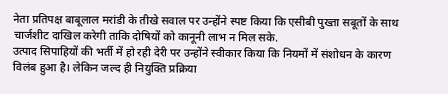नेता प्रतिपक्ष बाबूलाल मरांडी के तीखे सवाल पर उन्होंने स्पष्ट किया कि एसीबी पुख्ता सबूतों के साथ चार्जशीट दाखिल करेगी ताकि दोषियों को कानूनी लाभ न मिल सके.
उत्पाद सिपाहियों की भर्ती में हो रही देरी पर उन्होंने स्वीकार किया कि नियमों में संशोधन के कारण विलंब हुआ है। लेकिन जल्द ही नियुक्ति प्रक्रिया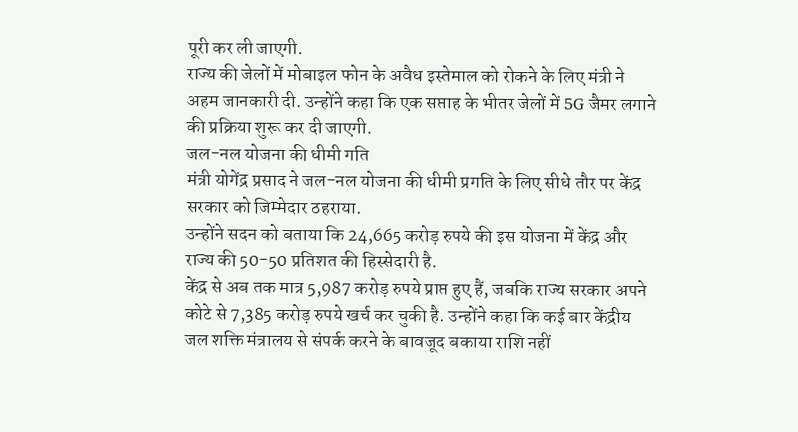पूरी कर ली जाएगी.
राज्य की जेलों में मोबाइल फोन के अवैध इस्तेमाल को रोकने के लिए मंत्री ने अहम जानकारी दी. उन्होंने कहा कि एक सप्ताह के भीतर जेलों में 5G जैमर लगाने की प्रक्रिया शुरू कर दी जाएगी.
जल-नल योजना की धीमी गति
मंत्री योगेंद्र प्रसाद ने जल-नल योजना की धीमी प्रगति के लिए सीधे तौर पर केंद्र सरकार को जिम्मेदार ठहराया.
उन्होंने सदन को बताया कि 24,665 करोड़ रुपये की इस योजना में केंद्र और राज्य की 50-50 प्रतिशत की हिस्सेदारी है.
केंद्र से अब तक मात्र 5,987 करोड़ रुपये प्राप्त हुए हैं, जबकि राज्य सरकार अपने कोटे से 7,385 करोड़ रुपये खर्च कर चुकी है. उन्होंने कहा कि कई बार केंद्रीय जल शक्ति मंत्रालय से संपर्क करने के बावजूद बकाया राशि नहीं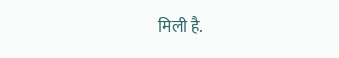मिली है.